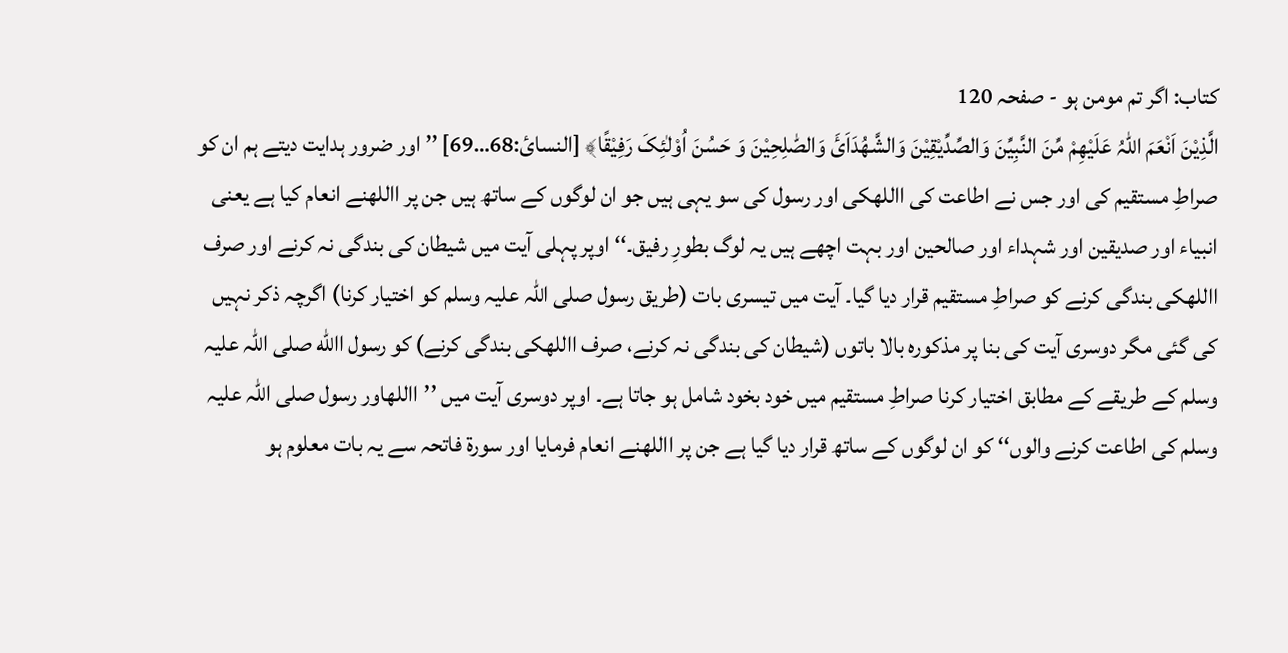کتاب: اگر تم مومن ہو - صفحہ 120
الَّذِیْنَ اَنْعَمَ اللّٰہُ عَلَیْھِمْ مِّنَ النَّبِیِّنَ وَالصِّدِّیْقِیْنَ وَالشَّھُدَاَئَ وَالصّٰلِحِیْنَ وَ حَسُنَ اُوْلٰئِکَ رَفِیْقًا﴾ [النسائ:68…69] ’’ اور ضرور ہدایت دیتے ہم ان کو صراطِ مستقیم کی اور جس نے اطاعت کی االلهکی اور رسول کی سو یہی ہیں جو ان لوگوں کے ساتھ ہیں جن پر االلهنے انعام کیا ہے یعنی انبیاء اور صدیقین اور شہداء اور صالحین اور بہت اچھے ہیں یہ لوگ بطورِ رفیق۔‘‘ اوپر پہلی آیت میں شیطان کی بندگی نہ کرنے اور صرف االلهکی بندگی کرنے کو صراطِ مستقیم قرار دیا گیا۔ آیت میں تیسری بات (طریق رسول صلی اللہ علیہ وسلم کو اختیار کرنا) اگرچہ ذکر نہیں کی گئی مگر دوسری آیت کی بنا پر مذکورہ بالا باتوں (شیطان کی بندگی نہ کرنے، صرف االلهکی بندگی کرنے) کو رسول االله صلی اللہ علیہ وسلم کے طریقے کے مطابق اختیار کرنا صراطِ مستقیم میں خود بخود شامل ہو جاتا ہے۔ اوپر دوسری آیت میں ’’االلهاور رسول صلی اللہ علیہ وسلم کی اطاعت کرنے والوں‘‘ کو ان لوگوں کے ساتھ قرار دیا گیا ہے جن پر االلهنے انعام فرمایا اور سورۃ فاتحہ سے یہ بات معلوم ہو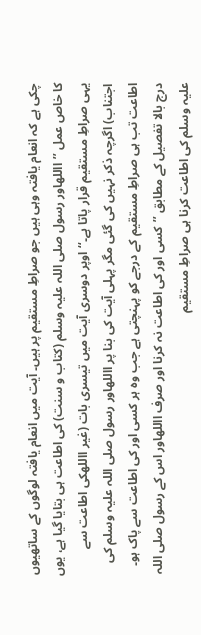چکی ہے کہ انعام یافتہ وہی ہیں جو صراطِ مستقیم پر ہیں۔ آیت میں انعام یافتہ لوگوں کے ساتھیوں کا خاص عمل ’’االلهاور رسول صلی اللہ علیہ وسلم (کتاب و سنت) کی اطاعت ہی بتایا گیا ہے، یوں یہی صراطِ مستقیم قرار پاتا ہے۔‘‘ اوپر دوسری آیت میں تیسری بات (غیر االلهکی اطاعت سے اجتناب) اگرچہ ذکر نہیں کی گئی مگر پہلی آیت کی بنا پر االلهاور رسول صلی اللہ علیہ وسلم کی اطاعت تب ہی صراطِ مستقیم کے درجے کو پہنچتی ہے جب وہ ہر کسی اور کی اطاعت سے پاک ہو۔ درج بالا تفصیل کے مطابق ’’کسی اور کی اطاعت نہ کرنا اور صرف االلهاور اس کے رسول صلی اللہ علیہ وسلم کی اطاعت کرنا ہی صراطِ مستقیم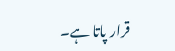قرار پاتا ہے۔